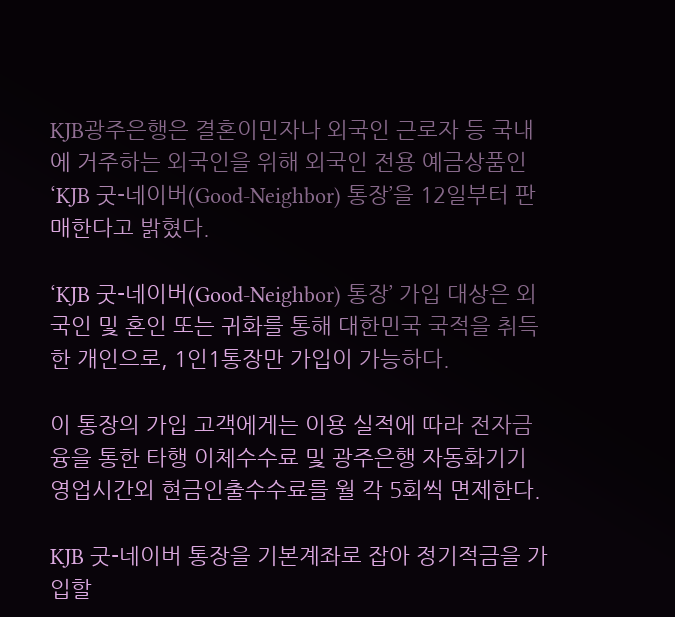KJB광주은행은 결혼이민자나 외국인 근로자 등 국내에 거주하는 외국인을 위해 외국인 전용 예금상품인 ‘KJB 굿-네이버(Good-Neighbor) 통장’을 12일부터 판매한다고 밝혔다.

‘KJB 굿-네이버(Good-Neighbor) 통장’ 가입 대상은 외국인 및 혼인 또는 귀화를 통해 대한민국 국적을 취득한 개인으로, 1인1통장만 가입이 가능하다.

이 통장의 가입 고객에게는 이용 실적에 따라 전자금융을 통한 타행 이체수수료 및 광주은행 자동화기기 영업시간외 현금인출수수료를 월 각 5회씩 면제한다.

KJB 굿-네이버 통장을 기본계좌로 잡아 정기적금을 가입할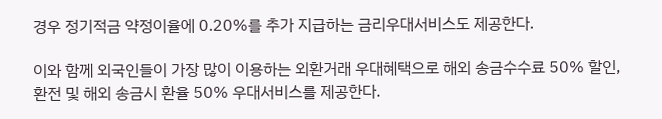경우 정기적금 약정이율에 0.20%를 추가 지급하는 금리우대서비스도 제공한다.

이와 함께 외국인들이 가장 많이 이용하는 외환거래 우대혜택으로 해외 송금수수료 50% 할인, 환전 및 해외 송금시 환율 50% 우대서비스를 제공한다.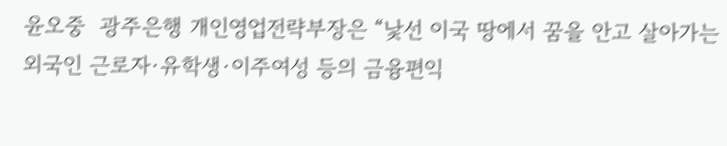윤오중  광주은행 개인영업전략부장은 “낯선 이국 땅에서 꿈을 안고 살아가는 외국인 근로자·유학생·이주여성 등의 금융편익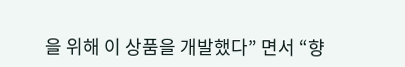을 위해 이 상품을 개발했다” 면서 “향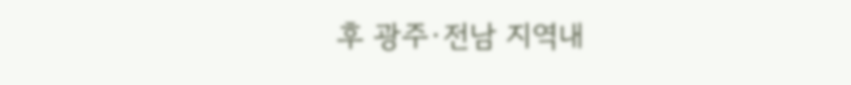후 광주·전남 지역내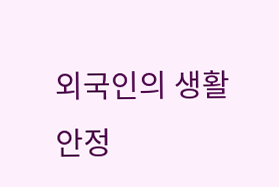외국인의 생활안정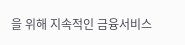을 위해 지속적인 금융서비스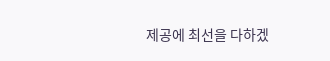제공에 최선을 다하겠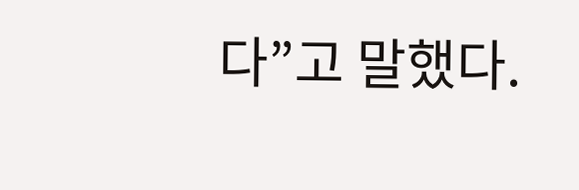다”고 말했다.